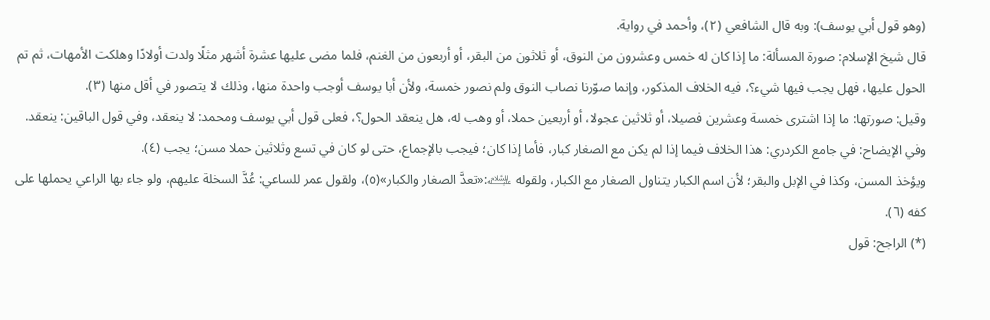(وهو قول أبي يوسف): وبه قال الشافعي (٢)، وأحمد في رواية.
قال شيخ الإسلام: صورة المسألة: ما إذا كان له خمس وعشرون من النوق، أو ثلاثون من البقر، أو أربعون من الغنم، فلما مضى عليها عشرة أشهر مثلًا ولدت أولادًا وهلكت الأمهات، ثم تم الحول عليها، فهل يجب فيها شيء؟، فيه الخلاف المذكور، وإنما صوّرنا نصاب النوق ولم نصور خمسة، ولأن أبا يوسف أوجب واحدة منها، وذلك لا يتصور في أقل منها (٣).
وقيل: صورتها: ما إذا اشترى خمسة وعشرين فصيلا، أو ثلاثين عجولا، أو أربعين حملا، أو وهب له، هل ينعقد الحول؟، فعلى قول أبي يوسف ومحمد: لا ينعقد، وفي قول الباقين: ينعقد.
وفي الإيضاح: في جامع الكردري: هذا الخلاف فيما إذا لم يكن مع الصغار كبار، فأما إذا كان؛ فيجب بالإجماع، حتى لو كان في تسع وثلاثين حملا مسن؛ يجب (٤).
ويؤخذ المسن، وكذا في الإبل والبقر؛ لأن اسم الكبار يتناول الصغار مع الكبار، ولقوله ﵇:«تعدَّ الصغار والكبار»(٥)، ولقول عمر للساعي: عُدَّ السخلة عليهم، ولو جاء بها الراعي يحملها على كفه (٦).
(*) الراجح: قول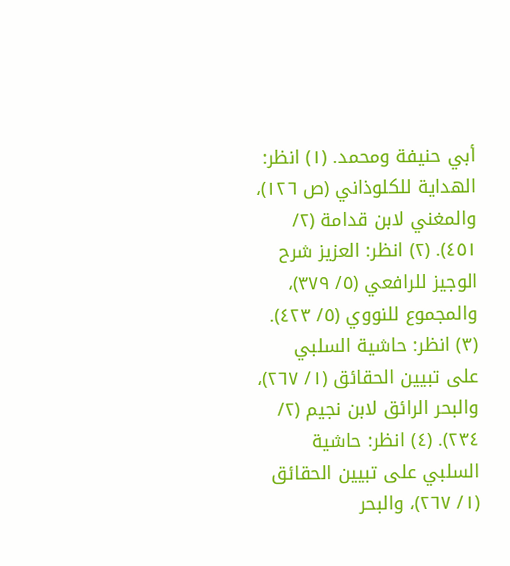أبي حنيفة ومحمد. (١) انظر: الهداية للكلوذاني (ص ١٢٦)، والمغني لابن قدامة (٢/ ٤٥١). (٢) انظر: العزيز شرح الوجيز للرافعي (٥/ ٣٧٩)، والمجموع للنووي (٥/ ٤٢٣). (٣) انظر: حاشية السلبي على تبيين الحقائق (١/ ٢٦٧)، والبحر الرائق لابن نجيم (٢/ ٢٣٤). (٤) انظر: حاشية السلبي على تبيين الحقائق (١/ ٢٦٧)، والبحر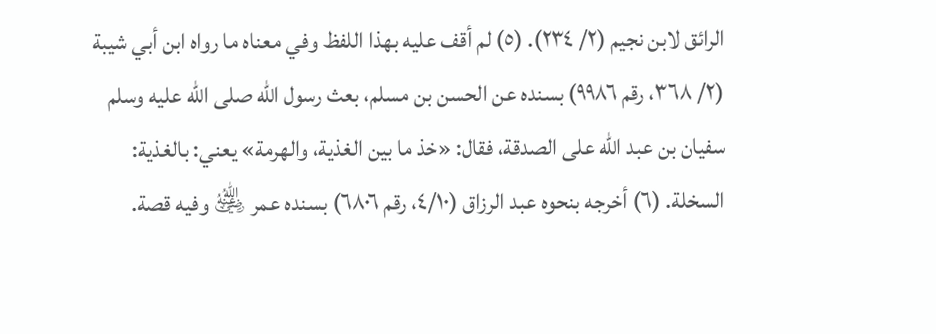الرائق لابن نجيم (٢/ ٢٣٤). (٥) لم أقف عليه بهذا اللفظ وفي معناه ما رواه ابن أبي شيبة (٢/ ٣٦٨، رقم ٩٩٨٦) بسنده عن الحسن بن مسلم، بعث رسول الله صلى الله عليه وسلم سفيان بن عبد الله على الصدقة، فقال: «خذ ما بين الغذية، والهرمة» يعني: بالغذية: السخلة. (٦) أخرجه بنحوه عبد الرزاق (٤/١٠، رقم ٦٨٠٦) بسنده عمر ﵁ وفيه قصة.